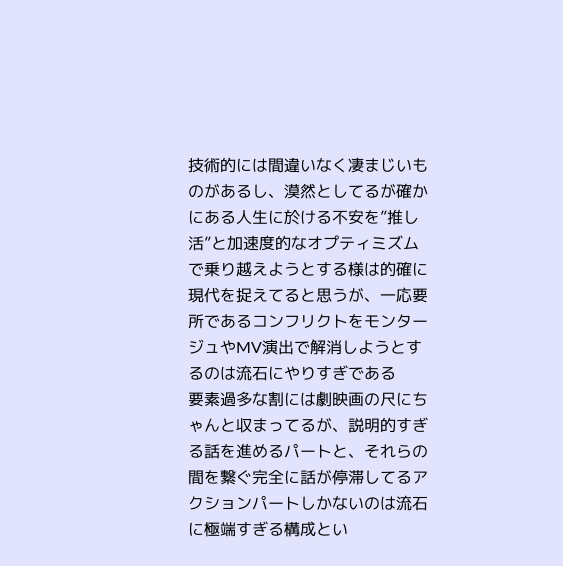技術的には間違いなく凄まじいものがあるし、漠然としてるが確かにある人生に於ける不安を”推し活”と加速度的なオプティミズムで乗り越えようとする様は的確に現代を捉えてると思うが、一応要所であるコンフリクトをモンタージュやMV演出で解消しようとするのは流石にやりすぎである
要素過多な割には劇映画の尺にちゃんと収まってるが、説明的すぎる話を進めるパートと、それらの間を繋ぐ完全に話が停滞してるアクションパートしかないのは流石に極端すぎる構成とい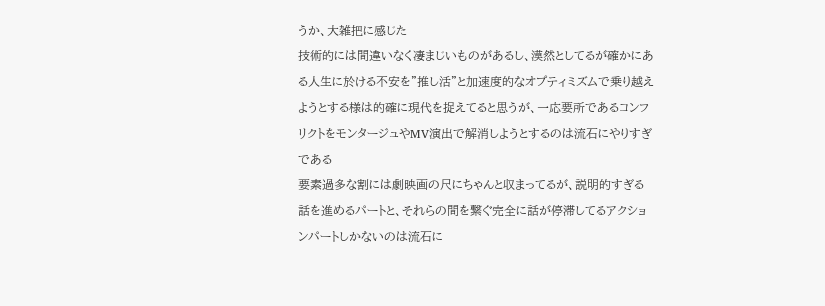うか、大雑把に感じた
技術的には間違いなく凄まじいものがあるし、漠然としてるが確かにある人生に於ける不安を”推し活”と加速度的なオプティミズムで乗り越えようとする様は的確に現代を捉えてると思うが、一応要所であるコンフリクトをモンタージュやMV演出で解消しようとするのは流石にやりすぎである
要素過多な割には劇映画の尺にちゃんと収まってるが、説明的すぎる話を進めるパートと、それらの間を繋ぐ完全に話が停滞してるアクションパートしかないのは流石に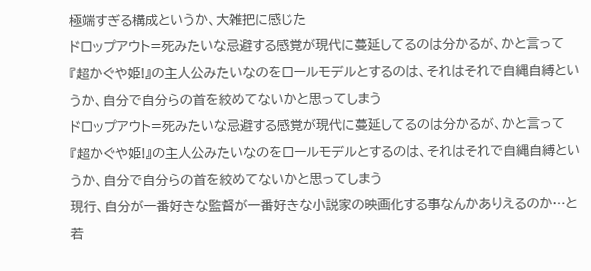極端すぎる構成というか、大雑把に感じた
ドロップアウト=死みたいな忌避する感覚が現代に蔓延してるのは分かるが、かと言って『超かぐや姫!』の主人公みたいなのをロールモデルとするのは、それはそれで自縄自縛というか、自分で自分らの首を絞めてないかと思ってしまう
ドロップアウト=死みたいな忌避する感覚が現代に蔓延してるのは分かるが、かと言って『超かぐや姫!』の主人公みたいなのをロールモデルとするのは、それはそれで自縄自縛というか、自分で自分らの首を絞めてないかと思ってしまう
現行、自分が一番好きな監督が一番好きな小説家の映画化する事なんかありえるのか…と若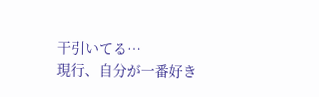干引いてる…
現行、自分が一番好き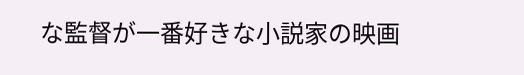な監督が一番好きな小説家の映画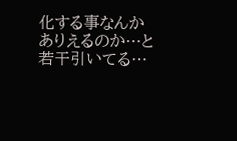化する事なんかありえるのか…と若干引いてる…